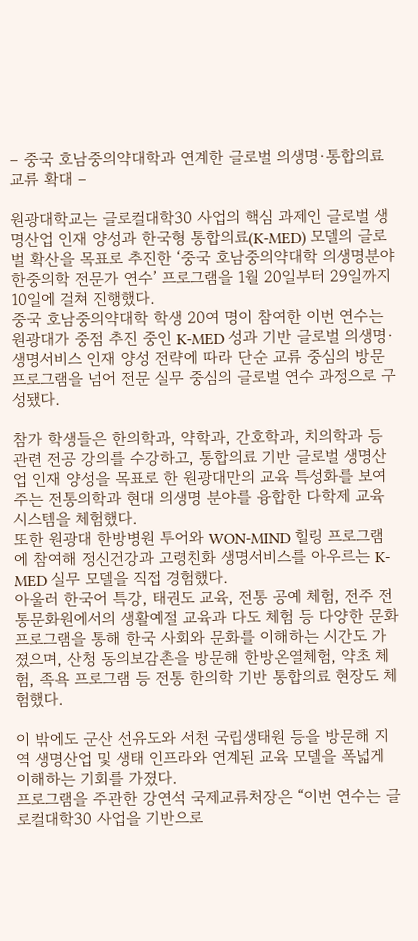– 중국 호남중의약대학과 연계한 글로벌 의생명·통합의료 교류 확대 –

원광대학교는 글로컬대학30 사업의 핵심 과제인 글로벌 생명산업 인재 양성과 한국형 통합의료(K-MED) 모델의 글로벌 확산을 목표로 추진한 ‘중국 호남중의약대학 의생명분야 한중의학 전문가 연수’ 프로그램을 1월 20일부터 29일까지 10일에 걸쳐 진행했다.
중국 호남중의약대학 학생 20여 명이 참여한 이번 연수는 원광대가 중점 추진 중인 K-MED 성과 기반 글로벌 의생명·생명서비스 인재 양성 전략에 따라 단순 교류 중심의 방문 프로그램을 넘어 전문 실무 중심의 글로벌 연수 과정으로 구성됐다.

참가 학생들은 한의학과, 약학과, 간호학과, 치의학과 등 관련 전공 강의를 수강하고, 통합의료 기반 글로벌 생명산업 인재 양성을 목표로 한 원광대만의 교육 특성화를 보여주는 전통의학과 현대 의생명 분야를 융합한 다학제 교육 시스템을 체험했다.
또한 원광대 한방병원 투어와 WON-MIND 힐링 프로그램에 참여해 정신건강과 고령친화 생명서비스를 아우르는 K-MED 실무 모델을 직접 경험했다.
아울러 한국어 특강, 태권도 교육, 전통 공예 체험, 전주 전통문화원에서의 생활예절 교육과 다도 체험 등 다양한 문화 프로그램을 통해 한국 사회와 문화를 이해하는 시간도 가졌으며, 산청 동의보감촌을 방문해 한방온열체험, 약초 체험, 족욕 프로그램 등 전통 한의학 기반 통합의료 현장도 체험했다.

이 밖에도 군산 선유도와 서천 국립생태원 등을 방문해 지역 생명산업 및 생태 인프라와 연계된 교육 모델을 폭넓게 이해하는 기회를 가졌다.
프로그램을 주관한 강연석 국제교류처장은 “이번 연수는 글로컬대학30 사업을 기반으로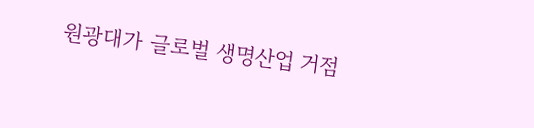원광대가 글로벌 생명산업 거점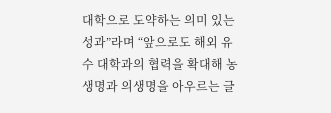대학으로 도약하는 의미 있는 성과”라며 “앞으로도 해외 유수 대학과의 협력을 확대해 농생명과 의생명을 아우르는 글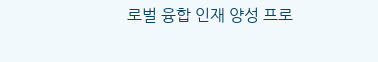로벌 융합 인재 양성 프로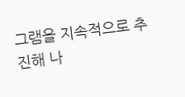그램을 지속적으로 추진해 나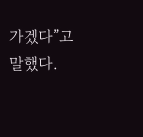가겠다”고 말했다.